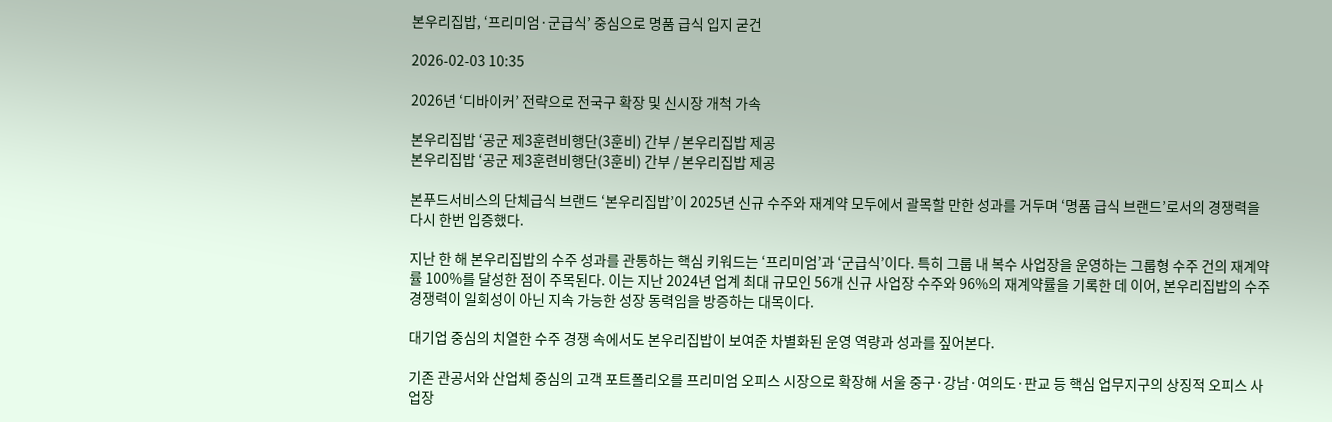본우리집밥, ‘프리미엄·군급식’ 중심으로 명품 급식 입지 굳건

2026-02-03 10:35

2026년 ‘디바이커’ 전략으로 전국구 확장 및 신시장 개척 가속

본우리집밥 ‘공군 제3훈련비행단(3훈비) 간부 / 본우리집밥 제공
본우리집밥 ‘공군 제3훈련비행단(3훈비) 간부 / 본우리집밥 제공

본푸드서비스의 단체급식 브랜드 ‘본우리집밥’이 2025년 신규 수주와 재계약 모두에서 괄목할 만한 성과를 거두며 ‘명품 급식 브랜드’로서의 경쟁력을 다시 한번 입증했다.

지난 한 해 본우리집밥의 수주 성과를 관통하는 핵심 키워드는 ‘프리미엄’과 ‘군급식’이다. 특히 그룹 내 복수 사업장을 운영하는 그룹형 수주 건의 재계약률 100%를 달성한 점이 주목된다. 이는 지난 2024년 업계 최대 규모인 56개 신규 사업장 수주와 96%의 재계약률을 기록한 데 이어, 본우리집밥의 수주 경쟁력이 일회성이 아닌 지속 가능한 성장 동력임을 방증하는 대목이다.

대기업 중심의 치열한 수주 경쟁 속에서도 본우리집밥이 보여준 차별화된 운영 역량과 성과를 짚어본다.

기존 관공서와 산업체 중심의 고객 포트폴리오를 프리미엄 오피스 시장으로 확장해 서울 중구·강남·여의도·판교 등 핵심 업무지구의 상징적 오피스 사업장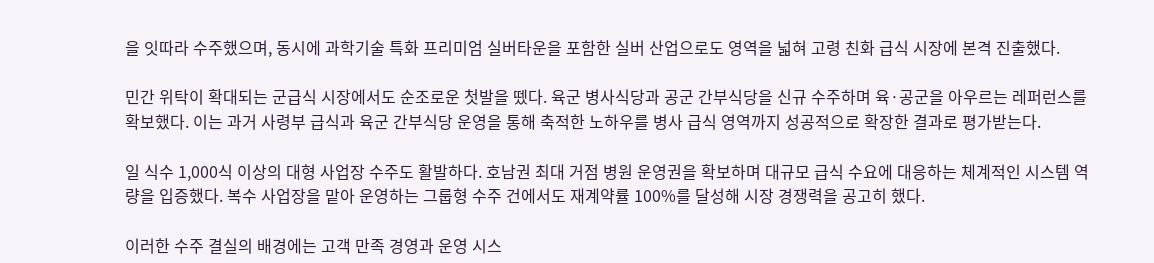을 잇따라 수주했으며, 동시에 과학기술 특화 프리미엄 실버타운을 포함한 실버 산업으로도 영역을 넓혀 고령 친화 급식 시장에 본격 진출했다.

민간 위탁이 확대되는 군급식 시장에서도 순조로운 첫발을 뗐다. 육군 병사식당과 공군 간부식당을 신규 수주하며 육·공군을 아우르는 레퍼런스를 확보했다. 이는 과거 사령부 급식과 육군 간부식당 운영을 통해 축적한 노하우를 병사 급식 영역까지 성공적으로 확장한 결과로 평가받는다.

일 식수 1,000식 이상의 대형 사업장 수주도 활발하다. 호남권 최대 거점 병원 운영권을 확보하며 대규모 급식 수요에 대응하는 체계적인 시스템 역량을 입증했다. 복수 사업장을 맡아 운영하는 그룹형 수주 건에서도 재계약률 100%를 달성해 시장 경쟁력을 공고히 했다.

이러한 수주 결실의 배경에는 고객 만족 경영과 운영 시스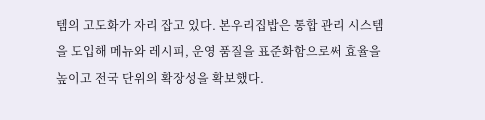템의 고도화가 자리 잡고 있다. 본우리집밥은 통합 관리 시스템을 도입해 메뉴와 레시피, 운영 품질을 표준화함으로써 효율을 높이고 전국 단위의 확장성을 확보했다.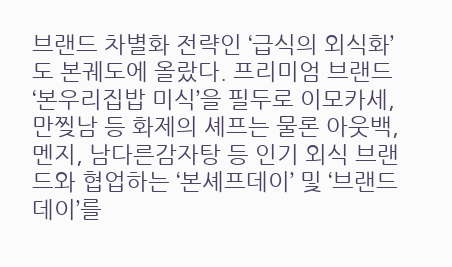브랜드 차별화 전략인 ‘급식의 외식화’도 본궤도에 올랐다. 프리미엄 브랜드 ‘본우리집밥 미식’을 필두로 이모카세, 만찢남 등 화제의 셰프는 물론 아웃백, 멘지, 남다른감자탕 등 인기 외식 브랜드와 협업하는 ‘본셰프데이’ 및 ‘브랜드 데이’를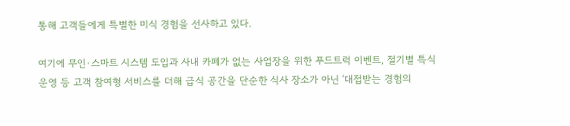통해 고객들에게 특별한 미식 경험을 선사하고 있다.

여기에 무인·스마트 시스템 도입과 사내 카페가 없는 사업장을 위한 푸드트럭 이벤트, 절기별 특식 운영 등 고객 참여형 서비스를 더해 급식 공간을 단순한 식사 장소가 아닌 ‘대접받는 경험의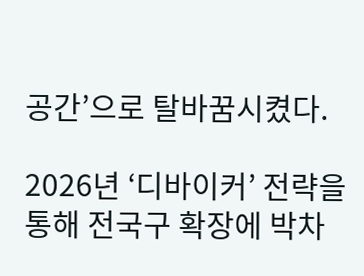공간’으로 탈바꿈시켰다.

2026년 ‘디바이커’ 전략을 통해 전국구 확장에 박차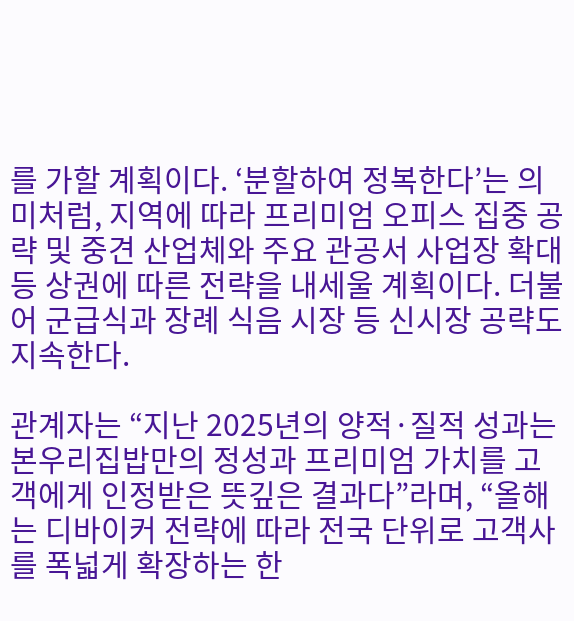를 가할 계획이다. ‘분할하여 정복한다’는 의미처럼, 지역에 따라 프리미엄 오피스 집중 공략 및 중견 산업체와 주요 관공서 사업장 확대 등 상권에 따른 전략을 내세울 계획이다. 더불어 군급식과 장례 식음 시장 등 신시장 공략도 지속한다.

관계자는 “지난 2025년의 양적·질적 성과는 본우리집밥만의 정성과 프리미엄 가치를 고객에게 인정받은 뜻깊은 결과다”라며, “올해는 디바이커 전략에 따라 전국 단위로 고객사를 폭넓게 확장하는 한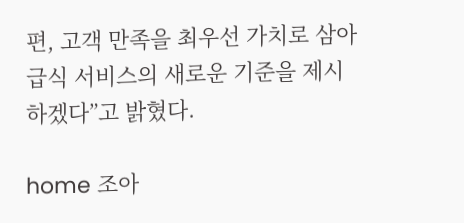편, 고객 만족을 최우선 가치로 삼아 급식 서비스의 새로운 기준을 제시하겠다”고 밝혔다.

home 조아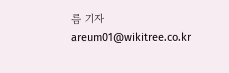름 기자 areum01@wikitree.co.kr